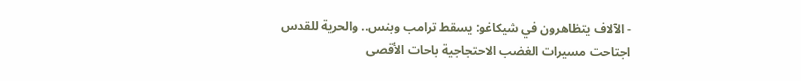- الآلاف يتظاهرون في شيكاغو: يسقط ترامب وبنس.. والحرية للقدس
اجتاحت مسيرات الغضب الاحتجاجية باحات الأقصى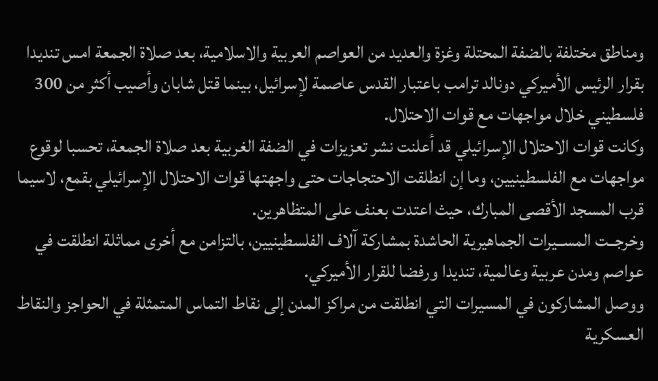ومناطق مختلفة بالضفة المحتلة وغزة والعديد من العواصم العربية والاسلامية، بعد صلاة الجمعة امس تنديدا بقرار الرئيس الأميركي دونالد ترامب باعتبار القدس عاصمة لإسرائيل، بينما قتل شابان وأصيب أكثر من 300 فلسطيني خلال مواجهات مع قوات الاحتلال.
وكانت قوات الاحتلال الإسرائيلي قد أعلنت نشر تعزيزات في الضفة الغربية بعد صلاة الجمعة، تحسبا لوقوع مواجهات مع الفلسطينيين، وما إن انطلقت الاحتجاجات حتى واجهتها قوات الاحتلال الإسرائيلي بقمع، لاسيما قرب المسجد الأقصى المبارك، حيث اعتدت بعنف على المتظاهرين.
وخرجــت المســيرات الجماهيرية الحاشدة بمشاركة آلاف الفلسطينيين، بالتزامن مع أخرى مماثلة انطلقت في عواصم ومدن عربية وعالمية، تنديدا ورفضا للقرار الأميركي.
ووصل المشاركون في المسيرات التي انطلقت من مراكز المدن إلى نقاط التماس المتمثلة في الحواجز والنقاط العسكرية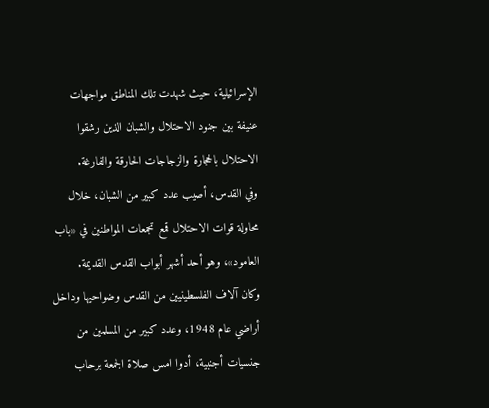الإسرائيلية، حيث شهدت تلك المناطق مواجهات عنيفة بين جنود الاحتلال والشبان الذين رشقوا الاحتلال بالحجارة والزجاجات الحارقة والفارغة.
وفي القدس، أصيب عدد كبير من الشبان، خلال محاولة قوات الاحتلال قمع تجمعات المواطنين في «باب العامود»، وهو أحد أشهر أبواب القدس القديمة.
وكان آلاف الفلسطينيين من القدس وضواحيها وداخل أراضي عام 1948، وعدد كبير من المسلمين من جنسيات أجنبية، أدوا امس صلاة الجمعة برحاب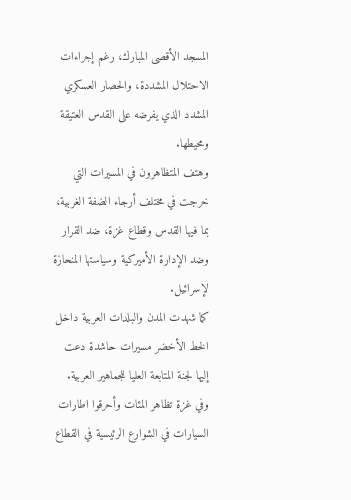المسجد الأقصى المبارك، رغم إجراءات الاحتلال المشددة، والحصار العسكري المشدد الذي يفرضه على القدس العتيقة ومحيطها.
وهتف المتظاهرون في المسيرات التي خرجت في مختلف أرجاء الضفة الغربية، بما فيها القدس وقطاع غزة، ضد القرار وضد الإدارة الأميركية وسياستها المنحازة لإسرائيل.
كما شهدت المدن والبلدات العربية داخل الخط الأخضر مسيرات حاشدة دعت إليها لجنة المتابعة العليا للجماهير العربية.
وفي غزة تظاهر المئات وأحرقوا اطارات السيارات في الشوارع الرئيسية في القطاع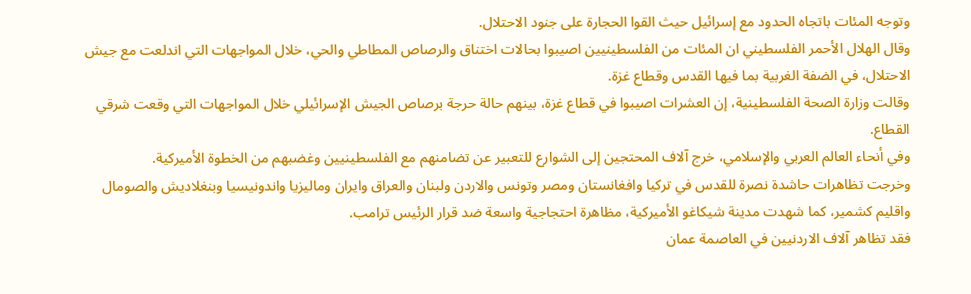وتوجه المئات باتجاه الحدود مع إسرائيل حيث القوا الحجارة على جنود الاحتلال.
وقال الهلال الأحمر الفلسطيني ان المئات من الفلسطينيين اصيبوا بحالات اختناق والرصاص المطاطي والحي، خلال المواجهات التي اندلعت مع جيش الاحتلال، في الضفة الغربية بما فيها القدس وقطاع غزة.
وقالت وزارة الصحة الفلسطينية، إن العشرات اصيبوا في قطاع غزة، بينهم حالة حرجة برصاص الجيش الإسرائيلي خلال المواجهات التي وقعت شرقي القطاع.
وفي أنحاء العالم العربي والإسلامي، خرج آلاف المحتجين إلى الشوارع للتعبير عن تضامنهم مع الفلسطينيين وغضبهم من الخطوة الأميركية.
وخرجت تظاهرات حاشدة نصرة للقدس في تركيا وافغانستان ومصر وتونس والاردن ولبنان والعراق وايران وماليزيا واندونيسيا وبنغلاديش والصومال واقليم كشمير، كما شهدت مدينة شيكاغو الأميركية، مظاهرة احتجاجية واسعة ضد قرار الرئيس ترامب.
فقد تظاهر آلاف الاردنيين في العاصمة عمان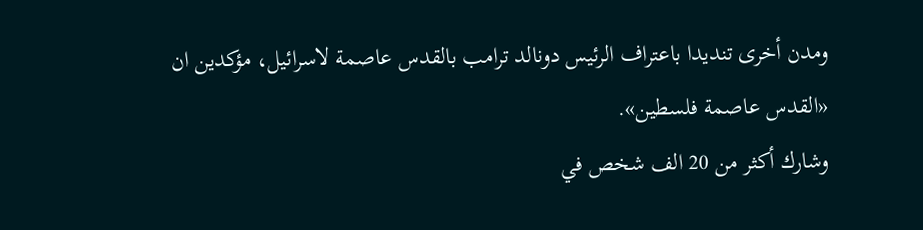ومدن أخرى تنديدا باعتراف الرئيس دونالد ترامب بالقدس عاصمة لاسرائيل، مؤكدين ان «القدس عاصمة فلسطين».
وشارك أكثر من 20 الف شخص في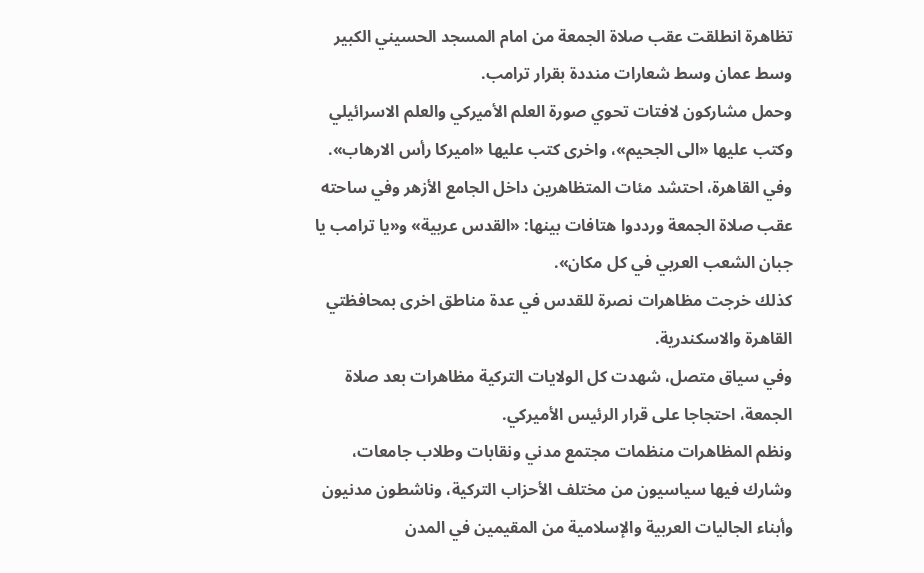تظاهرة انطلقت عقب صلاة الجمعة من امام المسجد الحسيني الكبير وسط عمان وسط شعارات منددة بقرار ترامب.
وحمل مشاركون لافتات تحوي صورة العلم الأميركي والعلم الاسرائيلي وكتب عليها «الى الجحيم»، واخرى كتب عليها «اميركا رأس الارهاب».
وفي القاهرة، احتشد مئات المتظاهرين داخل الجامع الأزهر وفي ساحته عقب صلاة الجمعة ورددوا هتافات بينها: «القدس عربية» و«يا ترامب يا جبان الشعب العربي في كل مكان».
كذلك خرجت مظاهرات نصرة للقدس في عدة مناطق اخرى بمحافظتي القاهرة والاسكندرية.
وفي سياق متصل، شهدت كل الولايات التركية مظاهرات بعد صلاة الجمعة، احتجاجا على قرار الرئيس الأميركي.
ونظم المظاهرات منظمات مجتمع مدني ونقابات وطلاب جامعات، وشارك فيها سياسيون من مختلف الأحزاب التركية، وناشطون مدنيون وأبناء الجاليات العربية والإسلامية من المقيمين في المدن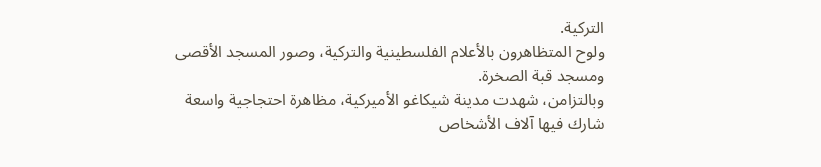التركية.
ولوح المتظاهرون بالأعلام الفلسطينية والتركية، وصور المسجد الأقصى ومسجد قبة الصخرة.
وبالتزامن، شهدت مدينة شيكاغو الأميركية، مظاهرة احتجاجية واسعة شارك فيها آلاف الأشخاص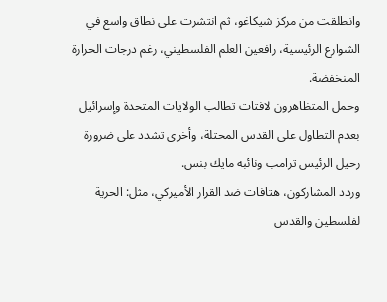وانطلقت من مركز شيكاغو، ثم انتشرت على نطاق واسع في الشوارع الرئيسية، رافعين العلم الفلسطيني، رغم درجات الحرارة المنخفضة.
وحمل المتظاهرون لافتات تطالب الولايات المتحدة وإسرائيل بعدم التطاول على القدس المحتلة، وأخرى تشدد على ضرورة رحيل الرئيس ترامب ونائبه مايك بنس.
وردد المشاركون، هتافات ضد القرار الأميركي، مثل: الحرية لفلسطين والقدس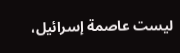ليست عاصمة إسرائيل،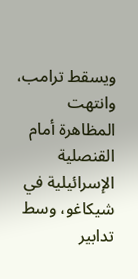ويسقط ترامب، وانتهت المظاهرة أمام القنصلية الإسرائيلية في شيكاغو، وسط تدابير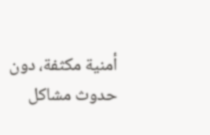أمنية مكثفة، دون حدوث مشاكل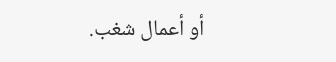أو أعمال شغب.